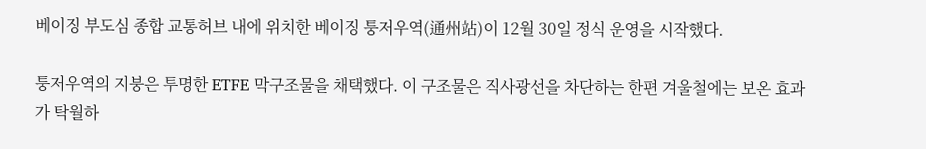베이징 부도심 종합 교통허브 내에 위치한 베이징 퉁저우역(通州站)이 12월 30일 정식 운영을 시작했다.

퉁저우역의 지붕은 투명한 ETFE 막구조물을 채택했다. 이 구조물은 직사광선을 차단하는 한편 겨울철에는 보온 효과가 탁월하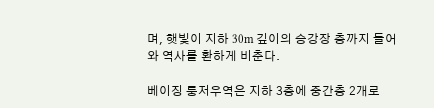며, 햇빛이 지하 30m 깊이의 승강장 층까지 들어와 역사를 환하게 비춘다.

베이징 퉁저우역은 지하 3층에 중간층 2개로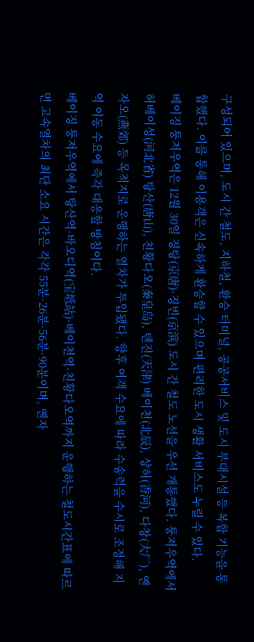구성되어 있으며, 도시 간 철도, 지하철, 환승 터미널, 공공서비스 및 도시 부대시설 등 복합 기능을 통합했다. 이를 통해 이용객은 신속하게 환승할 수 있으며 편리한 도시 생활 서비스도 누릴 수 있다.
베이징 퉁저우역은 12월 30일 징탕(京唐)·징빈(京滨) 도시 간 철도 노선을 우선 개통했다. 퉁저우역에서 허베이성(河北省) 탕산(唐山), 친황다오(秦皇岛), 톈진(天津) 베이천(北辰), 샹허(香河), 다창(大厂), 옌자오(燕郊) 등 목적지로 운행하는 열차가 투입됐다. 향후 여객 수요에 따라 수송력을 수시로 조정해 지역 이동 수요에 즉각 대응할 방침이다.
베이징 퉁저우역에서 탕산역·바오디역(宝坻站)·베이천역·친황다오역까지 운행하는 철도시간표에 따르면 고속열차의 최단 소요 시간은 각각 55분·26분·56분·90분이며, 옌자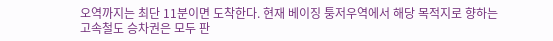오역까지는 최단 11분이면 도착한다. 현재 베이징 퉁저우역에서 해당 목적지로 향하는 고속철도 승차권은 모두 판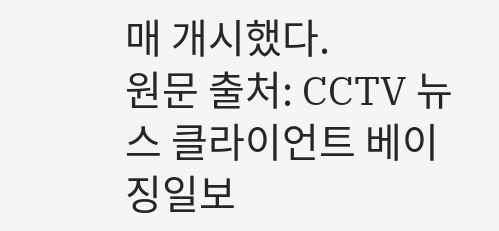매 개시했다.
원문 출처: CCTV 뉴스 클라이언트 베이징일보